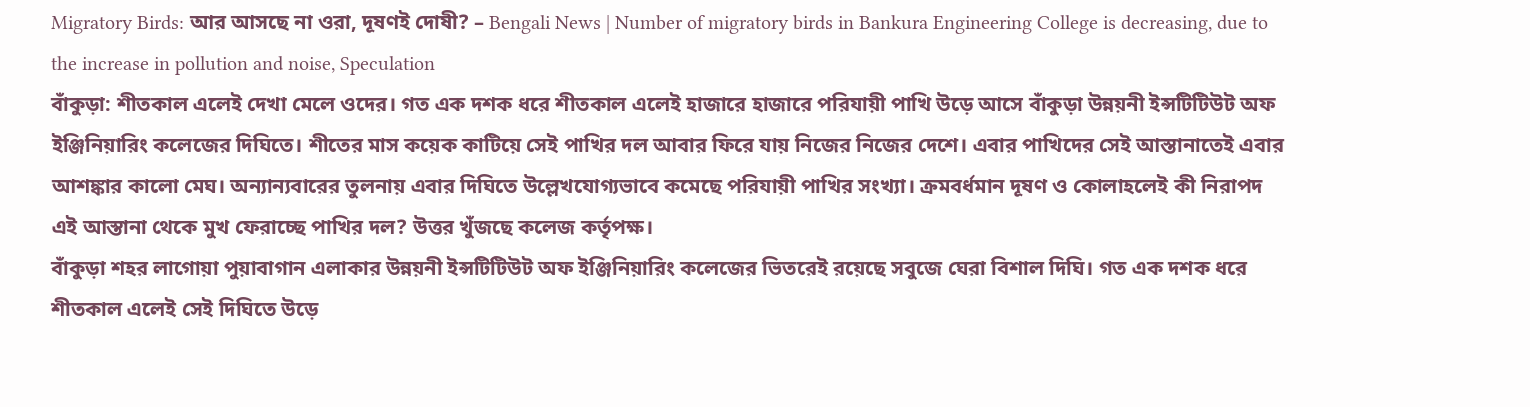Migratory Birds: আর আসছে না ওরা, দূষণই দোষী? – Bengali News | Number of migratory birds in Bankura Engineering College is decreasing, due to the increase in pollution and noise, Speculation
বাঁকুড়া: শীতকাল এলেই দেখা মেলে ওদের। গত এক দশক ধরে শীতকাল এলেই হাজারে হাজারে পরিযায়ী পাখি উড়ে আসে বাঁকুড়া উন্নয়নী ইন্সটিটিউট অফ ইঞ্জিনিয়ারিং কলেজের দিঘিতে। শীতের মাস কয়েক কাটিয়ে সেই পাখির দল আবার ফিরে যায় নিজের নিজের দেশে। এবার পাখিদের সেই আস্তানাতেই এবার আশঙ্কার কালো মেঘ। অন্যান্যবারের তুলনায় এবার দিঘিতে উল্লেখযোগ্যভাবে কমেছে পরিযায়ী পাখির সংখ্যা। ক্রমবর্ধমান দূষণ ও কোলাহলেই কী নিরাপদ এই আস্তানা থেকে মুখ ফেরাচ্ছে পাখির দল? উত্তর খুঁজছে কলেজ কর্তৃপক্ষ।
বাঁকুড়া শহর লাগোয়া পুয়াবাগান এলাকার উন্নয়নী ইন্সটিটিউট অফ ইঞ্জিনিয়ারিং কলেজের ভিতরেই রয়েছে সবুজে ঘেরা বিশাল দিঘি। গত এক দশক ধরে শীতকাল এলেই সেই দিঘিতে উড়ে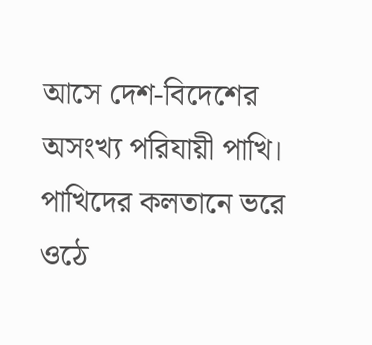আসে দেশ-বিদেশের অসংখ্য পরিযায়ী পাখি। পাখিদের কলতানে ভরে ওঠে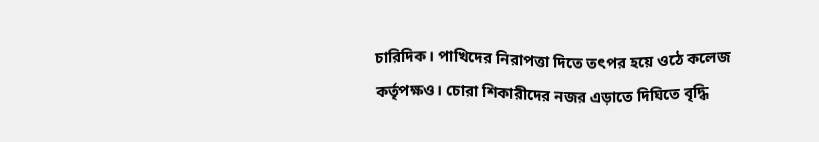চারিদিক। পাখিদের নিরাপত্তা দিতে তৎপর হয়ে ওঠে কলেজ কর্তৃপক্ষও। চোরা শিকারীদের নজর এড়াতে দিঘিতে বৃদ্ধি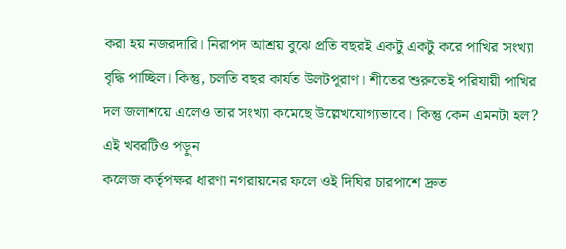করা হয় নজরদারি। নিরাপদ আশ্রয় বুঝে প্রতি বছরই একটু একটু করে পাখির সংখ্যা বৃদ্ধি পাচ্ছিল। কিন্তু, চলতি বছর কার্যত উলটপূরাণ। শীতের শুরুতেই পরিযায়ী পাখির দল জলাশয়ে এলেও তার সংখ্যা কমেছে উল্লেখযোগ্যভাবে। কিন্তু কেন এমনটা হল?
এই খবরটিও পড়ুন
কলেজ কর্তৃপক্ষর ধারণা নগরায়নের ফলে ওই দিঘির চারপাশে দ্রুত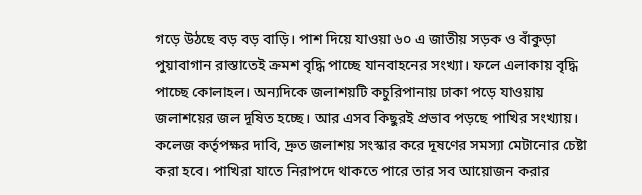গড়ে উঠছে বড় বড় বাড়ি। পাশ দিয়ে যাওয়া ৬০ এ জাতীয় সড়ক ও বাঁকুড়া পুয়াবাগান রাস্তাতেই ক্রমশ বৃদ্ধি পাচ্ছে যানবাহনের সংখ্যা। ফলে এলাকায় বৃদ্ধি পাচ্ছে কোলাহল। অন্যদিকে জলাশয়টি কচুরিপানায় ঢাকা পড়ে যাওয়ায় জলাশয়ের জল দূষিত হচ্ছে। আর এসব কিছুরই প্রভাব পড়ছে পাখির সংখ্যায়। কলেজ কর্তৃপক্ষর দাবি, দ্রুত জলাশয় সংস্কার করে দূষণের সমস্যা মেটানোর চেষ্টা করা হবে। পাখিরা যাতে নিরাপদে থাকতে পারে তার সব আয়োজন করার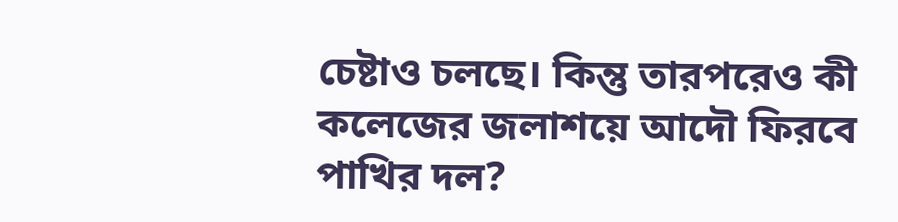চেষ্টাও চলছে। কিন্তু তারপরেও কী কলেজের জলাশয়ে আদৌ ফিরবে পাখির দল?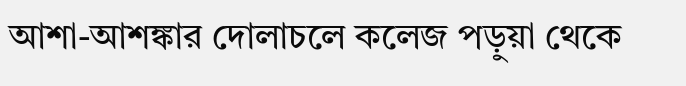আশা-আশঙ্কার দোলাচলে কলেজ পড়ুয়া থেকে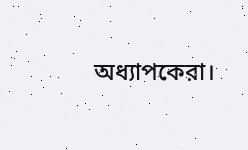অধ্যাপকেরা।